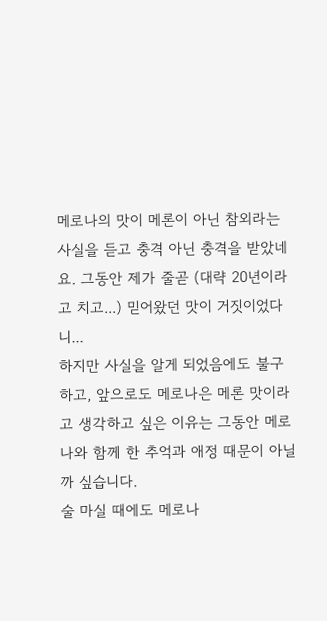메로나의 맛이 메론이 아닌 참외라는 사실을 듣고 충격 아닌 충격을 받았네요. 그동안 제가 줄곧 (대략 20년이라고 치고...) 믿어왔던 맛이 거짓이었다니...
하지만 사실을 알게 되었음에도 불구하고, 앞으로도 메로나은 메론 맛이라고 생각하고 싶은 이유는 그동안 메로나와 함께 한 추억과 애정 때문이 아닐까 싶습니다.
술 마실 때에도 메로나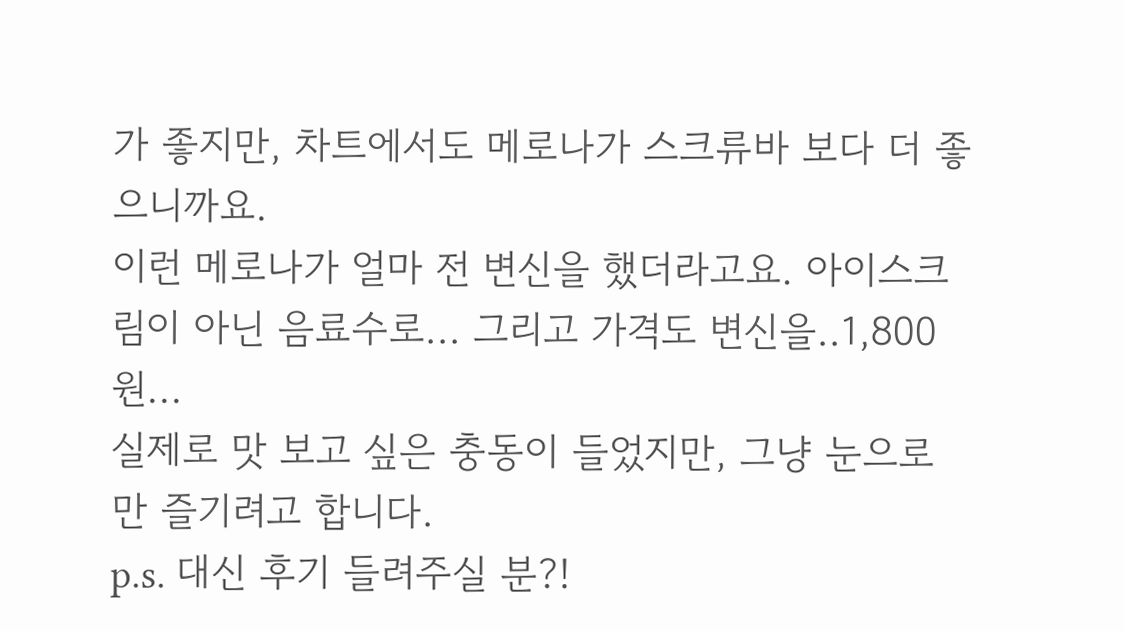가 좋지만, 차트에서도 메로나가 스크류바 보다 더 좋으니까요.
이런 메로나가 얼마 전 변신을 했더라고요. 아이스크림이 아닌 음료수로... 그리고 가격도 변신을..1,800원...
실제로 맛 보고 싶은 충동이 들었지만, 그냥 눈으로만 즐기려고 합니다.
p.s. 대신 후기 들려주실 분?!